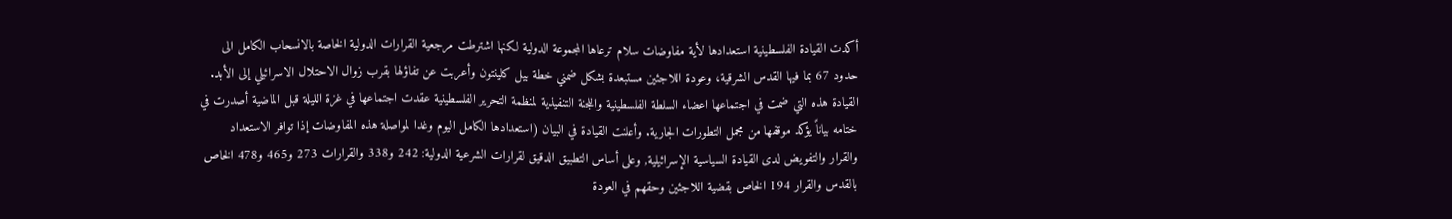أكدت القيادة الفلسطينية استعدادها لأية مفاوضات سلام ترعاها المجموعة الدولية لكنها اشترطت مرجعية القرارات الدولية الخاصة بالانسحاب الكامل الى حدود 67 بما فيها القدس الشرقية، وعودة اللاجئين مستبعدة بشكل ضمني خطة بيل كلينتون وأعربت عن تفاؤلها بقرب زوال الاحتلال الاسرائيلي إلى الأبد. القيادة هذه التي ضمت في اجتماعها اعضاء السلطة الفلسطينية واللجنة التنفيذية لمنظمة التحرير الفلسطينية عقدت اجتماعها في غزة الليلة قبل الماضية أصدرت في ختامه بياناً يؤكد موقفها من مجمل التطورات الجارية. وأعلنت القيادة في البيان (استعدادها الكامل اليوم وغدا لمواصلة هذه المفاوضات إذا توافر الاستعداد والقرار والتفويض لدى القيادة السياسية الإسرائيلية, وعلى أساس التطبيق الدقيق لقرارات الشرعية الدولية: 242 و338 والقرارات 273 و465 و478 الخاص بالقدس والقرار 194 الخاص بقضية اللاجئين وحقهم في العودة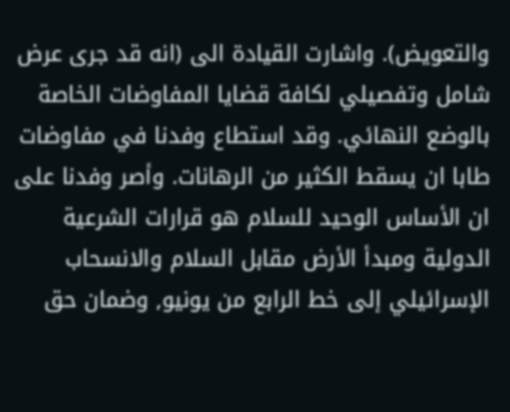والتعويض). واشارت القيادة الى (انه قد جرى عرض شامل وتفصيلي لكافة قضايا المفاوضات الخاصة بالوضع النهائي. وقد استطاع وفدنا في مفاوضات طابا ان يسقط الكثير من الرهانات. وأصر وفدنا على ان الأساس الوحيد للسلام هو قرارات الشرعية الدولية ومبدأ الأرض مقابل السلام والانسحاب الإسرائيلي إلى خط الرابع من يونيو, وضمان حق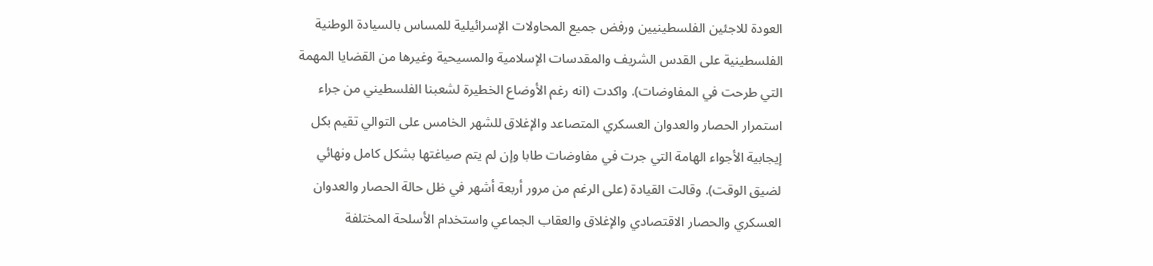العودة للاجئين الفلسطينيين ورفض جميع المحاولات الإسرائيلية للمساس بالسيادة الوطنية الفلسطينية على القدس الشريف والمقدسات الإسلامية والمسيحية وغيرها من القضايا المهمة التي طرحت في المفاوضات). واكدت (انه رغم الأوضاع الخطيرة لشعبنا الفلسطيني من جراء استمرار الحصار والعدوان العسكري المتصاعد والإغلاق للشهر الخامس على التوالي تقيم بكل إيجابية الأجواء الهامة التي جرت في مفاوضات طابا وإن لم يتم صياغتها بشكل كامل ونهائي لضيق الوقت). وقالت القيادة (على الرغم من مرور أربعة أشهر في ظل حالة الحصار والعدوان العسكري والحصار الاقتصادي والإغلاق والعقاب الجماعي واستخدام الأسلحة المختلفة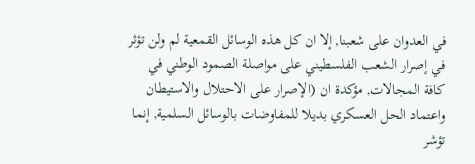في العدوان على شعبنا, إلا ان كل هذه الوسائل القمعية لم ولن تؤثر في إصرار الشعب الفلسطيني على مواصلة الصمود الوطني في كافة المجالات, مؤكدة ان (الإصرار على الاحتلال والاستيطان واعتماد الحل العسكري بديلا للمفاوضات بالوسائل السلمية, إنما تؤشر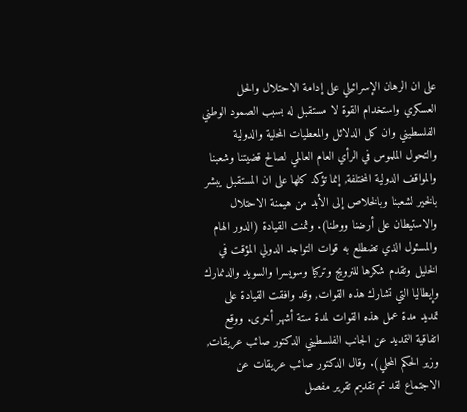على ان الرهان الإسرائيلي على إدامة الاحتلال والحل العسكري واستخدام القوة لا مستقبل له بسبب الصمود الوطني الفلسطيني وان كل الدلائل والمعطيات المحلية والدولية والتحول الملموس في الرأي العام العالمي لصالح قضيتنا وشعبنا والمواقف الدولية المختلفة, إنما تؤكد كلها على ان المستقبل يبشر بالخير لشعبنا وبالخلاص إلى الأبد من هيمنة الاحتلال والاستيطان على أرضنا ووطنا). وثمنت القيادة (الدور الهام والمسئول الذي تضطلع به قوات التواجد الدولي المؤقت في الخليل وتقدم شكرها للنرويج وتركيا وسويسرا والسويد والدنمارك وإيطاليا التي تشارك هذه القوات, وقد وافقت القيادة على تمديد مدة عمل هذه القوات لمدة ستة أشهر أخرى. ووقع اتفاقية التمديد عن الجانب الفلسطيني الدكتور صائب عريقات, وزير الحكم المحلي). وقال الدكتور صائب عريقات عن الاجتماع لقد تم تقديم تقرير مفصل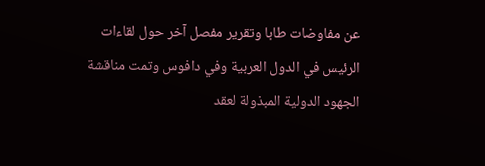عن مفاوضات طابا وتقرير مفصل آخر حول لقاءات الرئيس في الدول العربية وفي دافوس وتمت مناقشة الجهود الدولية المبذولة لعقد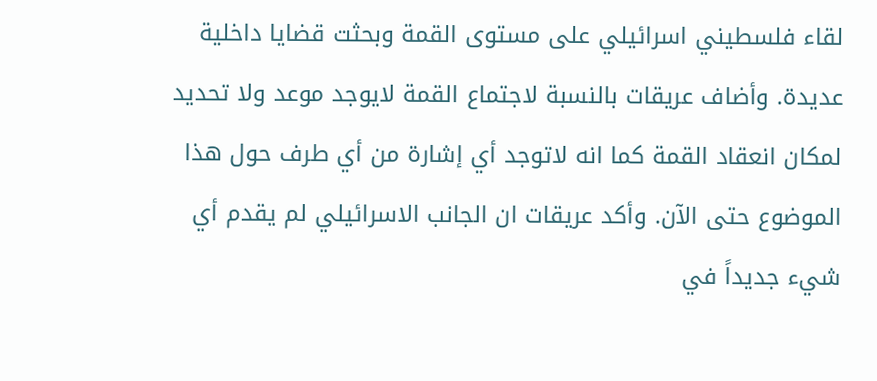لقاء فلسطيني اسرائيلي على مستوى القمة وبحثت قضايا داخلية عديدة. وأضاف عريقات بالنسبة لاجتماع القمة لايوجد موعد ولا تحديد لمكان انعقاد القمة كما انه لاتوجد أي إشارة من أي طرف حول هذا الموضوع حتى الآن. وأكد عريقات ان الجانب الاسرائيلي لم يقدم أي شيء جديداً في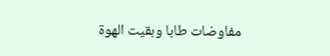مفاوضات طابا وبقيت الهوة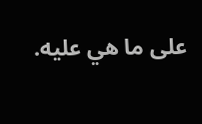على ما هي عليه.